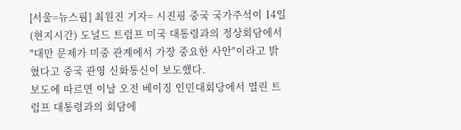[서울=뉴스핌] 최원진 기자= 시진핑 중국 국가주석이 14일(현지시간) 도널드 트럼프 미국 대통령과의 정상회담에서 "대만 문제가 미중 관계에서 가장 중요한 사안"이라고 밝혔다고 중국 관영 신화통신이 보도했다.
보도에 따르면 이날 오전 베이징 인민대회당에서 열린 트럼프 대통령과의 회담에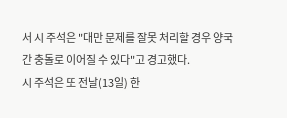서 시 주석은 "대만 문제를 잘못 처리할 경우 양국 간 충돌로 이어질 수 있다"고 경고했다.
시 주석은 또 전날(13일) 한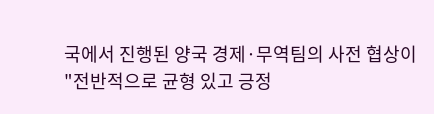국에서 진행된 양국 경제·무역팀의 사전 협상이 "전반적으로 균형 있고 긍정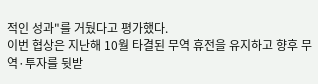적인 성과"를 거뒀다고 평가했다.
이번 협상은 지난해 10월 타결된 무역 휴전을 유지하고 향후 무역·투자를 뒷받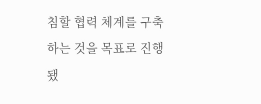침할 협력 체계를 구축하는 것을 목표로 진행됐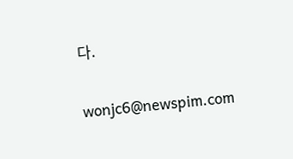다.

wonjc6@newspim.com